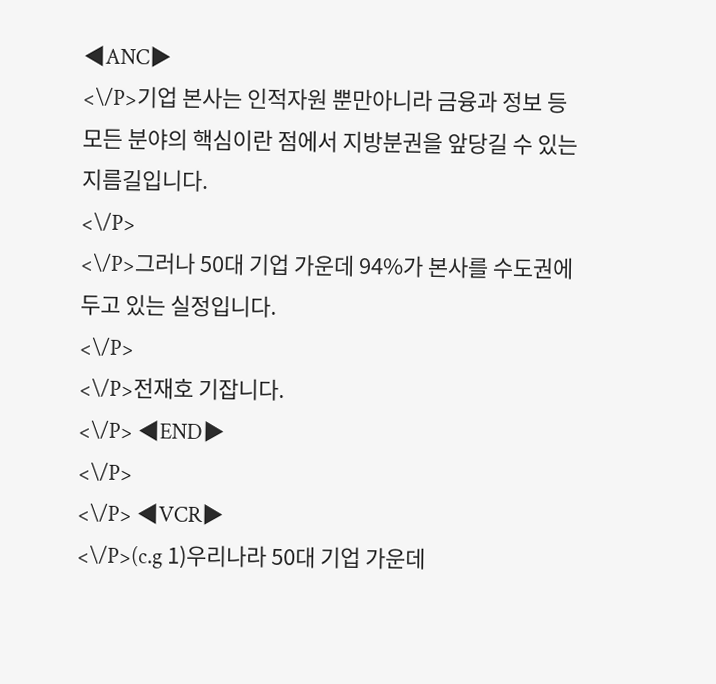◀ANC▶
<\/P>기업 본사는 인적자원 뿐만아니라 금융과 정보 등 모든 분야의 핵심이란 점에서 지방분권을 앞당길 수 있는 지름길입니다.
<\/P>
<\/P>그러나 50대 기업 가운데 94%가 본사를 수도권에 두고 있는 실정입니다.
<\/P>
<\/P>전재호 기잡니다.
<\/P> ◀END▶
<\/P>
<\/P> ◀VCR▶
<\/P>(c.g 1)우리나라 50대 기업 가운데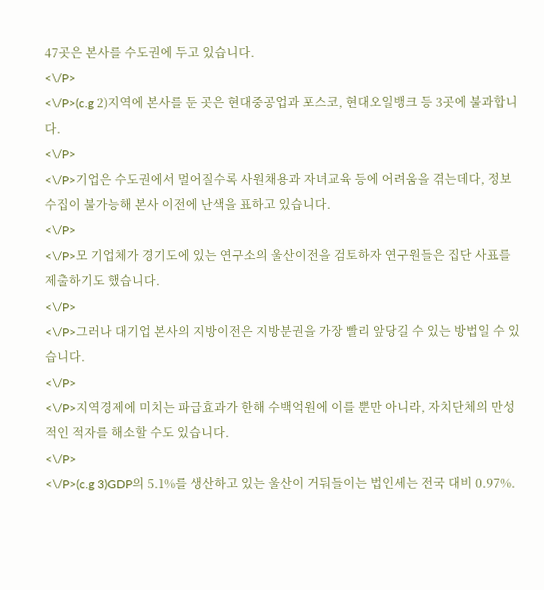47곳은 본사를 수도권에 두고 있습니다.
<\/P>
<\/P>(c.g 2)지역에 본사를 둔 곳은 현대중공업과 포스코, 현대오일뱅크 등 3곳에 불과합니다.
<\/P>
<\/P>기업은 수도권에서 멀어질수록 사원채용과 자녀교육 등에 어려움을 겪는데다, 정보수집이 불가능해 본사 이전에 난색을 표하고 있습니다.
<\/P>
<\/P>모 기업체가 경기도에 있는 연구소의 울산이전을 검토하자 연구원들은 집단 사표를 제출하기도 했습니다.
<\/P>
<\/P>그러나 대기업 본사의 지방이전은 지방분권을 가장 빨리 앞당길 수 있는 방법일 수 있습니다.
<\/P>
<\/P>지역경제에 미치는 파급효과가 한해 수백억원에 이를 뿐만 아니라, 자치단체의 만성적인 적자를 해소할 수도 있습니다.
<\/P>
<\/P>(c.g 3)GDP의 5.1%를 생산하고 있는 울산이 거둬들이는 법인세는 전국 대비 0.97%.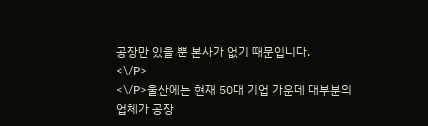공장만 있을 뿐 본사가 없기 때문입니다.
<\/P>
<\/P>울산에는 현재 50대 기업 가운데 대부분의 업체가 공장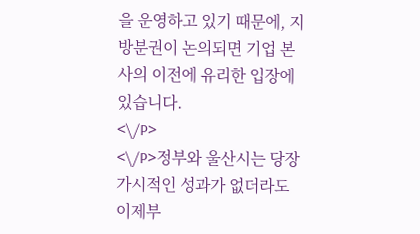을 운영하고 있기 때문에, 지방분권이 논의되면 기업 본사의 이전에 유리한 입장에 있습니다.
<\/P>
<\/P>정부와 울산시는 당장 가시적인 성과가 없더라도 이제부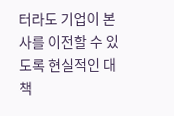터라도 기업이 본사를 이전할 수 있도록 현실적인 대책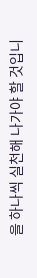을 하나씩 실천해 나가야 할 것입니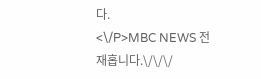다.
<\/P>MBC NEWS 전재홉니다.\/\/\/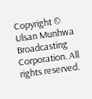Copyright © Ulsan Munhwa Broadcasting Corporation. All rights reserved.